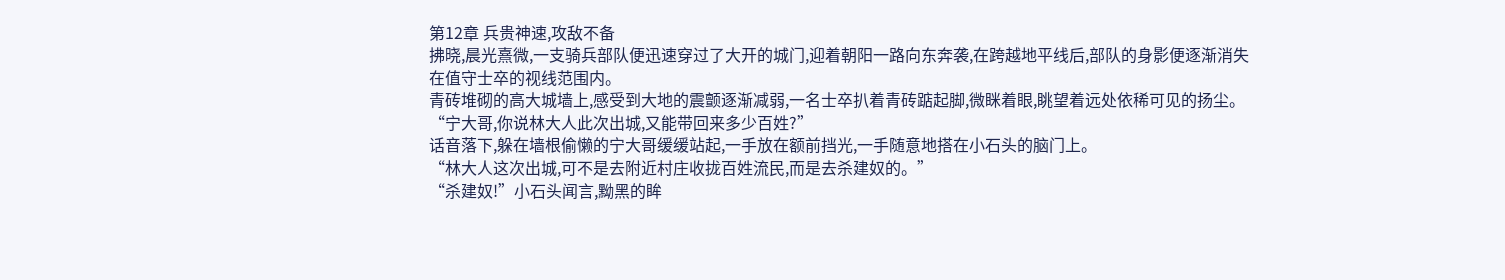第12章 兵贵神速,攻敌不备
拂晓,晨光熹微,一支骑兵部队便迅速穿过了大开的城门,迎着朝阳一路向东奔袭,在跨越地平线后,部队的身影便逐渐消失在值守士卒的视线范围内。
青砖堆砌的高大城墙上,感受到大地的震颤逐渐减弱,一名士卒扒着青砖踮起脚,微眯着眼,眺望着远处依稀可见的扬尘。
“宁大哥,你说林大人此次出城,又能带回来多少百姓?”
话音落下,躲在墙根偷懒的宁大哥缓缓站起,一手放在额前挡光,一手随意地搭在小石头的脑门上。
“林大人这次出城,可不是去附近村庄收拢百姓流民,而是去杀建奴的。”
“杀建奴!”小石头闻言,黝黑的眸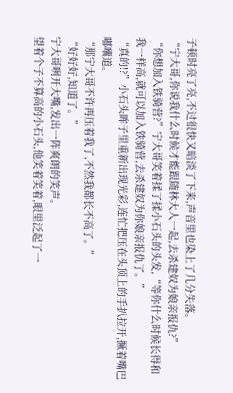子顿时亮了亮,不过很快又暗淡了下来,声音里也染上了几分失落。
“宁大哥,你说我什么时候才能跟随林大人一起,去杀建奴为娘亲报仇?”
“你想加入铁骑营?”宁大哥笑着揉了揉小石头的头发,“等你什么时候长得和我一样高,就可以加入铁骑营,去杀建奴为你娘亲报仇了。”
“真的!?”小石头眸子里重新出现光彩,连忙把压在头顶上的手扒拉开,撅着嘴巴嘟囔道。
“那宁大哥不许再压着我了,不然我都长不高了。”
“好好好,知道了。”
宁大哥咧开大嘴,发出一阵爽朗的笑声。
望着个子不算高的小石头,他笑着笑着,眼里泛起了一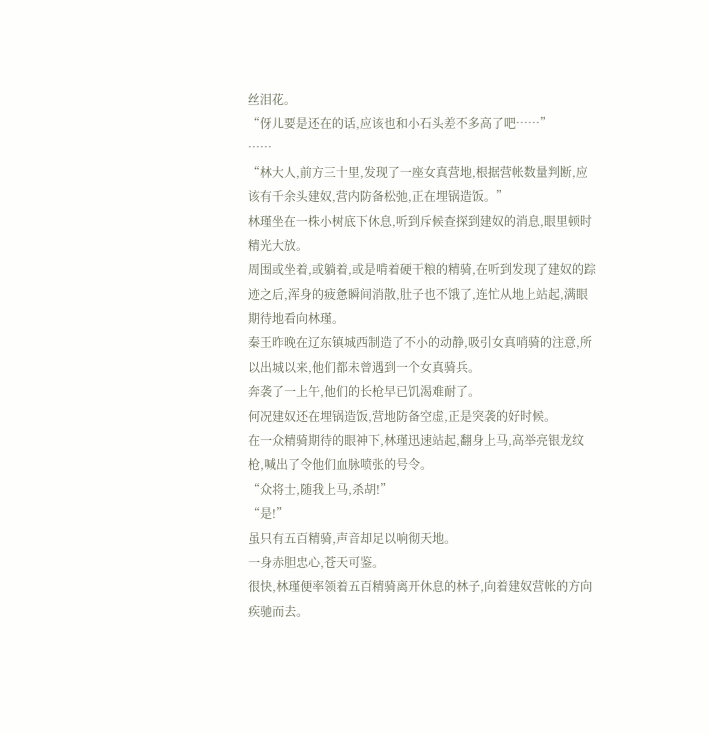丝泪花。
“伢儿要是还在的话,应该也和小石头差不多高了吧……”
……
“林大人,前方三十里,发现了一座女真营地,根据营帐数量判断,应该有千余头建奴,营内防备松弛,正在埋锅造饭。”
林瑾坐在一株小树底下休息,听到斥候查探到建奴的消息,眼里顿时精光大放。
周围或坐着,或躺着,或是啃着硬干粮的精骑,在听到发现了建奴的踪迹之后,浑身的疲惫瞬间消散,肚子也不饿了,连忙从地上站起,满眼期待地看向林瑾。
秦王昨晚在辽东镇城西制造了不小的动静,吸引女真哨骑的注意,所以出城以来,他们都未曾遇到一个女真骑兵。
奔袭了一上午,他们的长枪早已饥渴难耐了。
何况建奴还在埋锅造饭,营地防备空虚,正是突袭的好时候。
在一众精骑期待的眼神下,林瑾迅速站起,翻身上马,高举亮银龙纹枪,喊出了令他们血脉喷张的号令。
“众将士,随我上马,杀胡!”
“是!”
虽只有五百精骑,声音却足以响彻天地。
一身赤胆忠心,苍天可鉴。
很快,林瑾便率领着五百精骑离开休息的林子,向着建奴营帐的方向疾驰而去。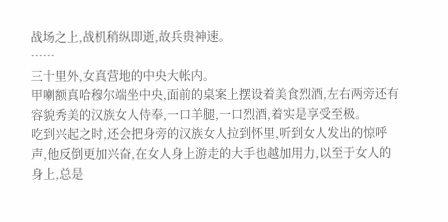战场之上,战机稍纵即逝,故兵贵神速。
……
三十里外,女真营地的中央大帐内。
甲喇额真哈穆尔端坐中央,面前的桌案上摆设着美食烈酒,左右两旁还有容貌秀美的汉族女人侍奉,一口羊腿,一口烈酒,着实是享受至极。
吃到兴起之时,还会把身旁的汉族女人拉到怀里,听到女人发出的惊呼声,他反倒更加兴奋,在女人身上游走的大手也越加用力,以至于女人的身上,总是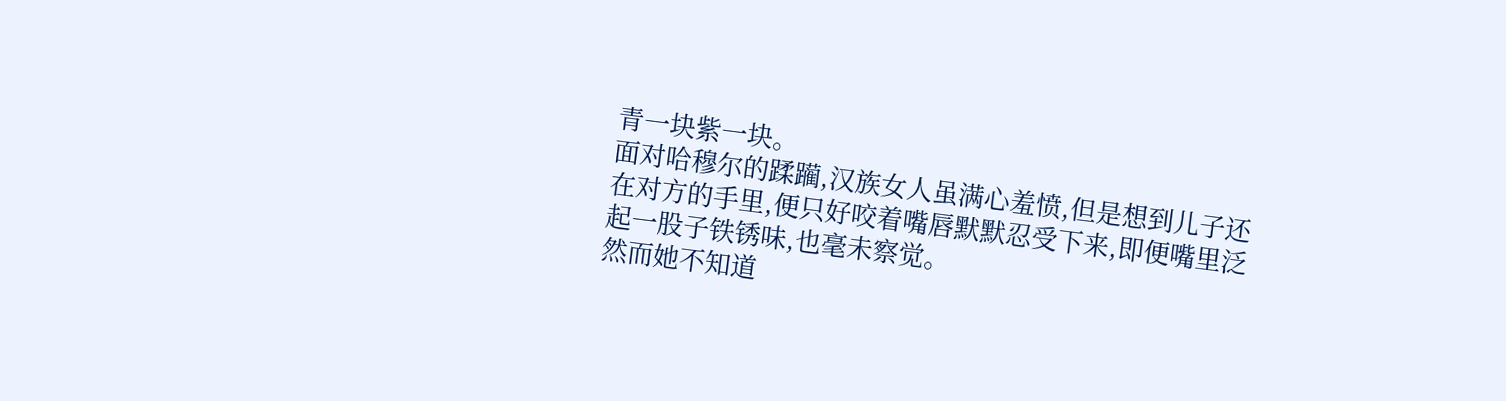青一块紫一块。
面对哈穆尔的蹂躏,汉族女人虽满心羞愤,但是想到儿子还在对方的手里,便只好咬着嘴唇默默忍受下来,即便嘴里泛起一股子铁锈味,也毫未察觉。
然而她不知道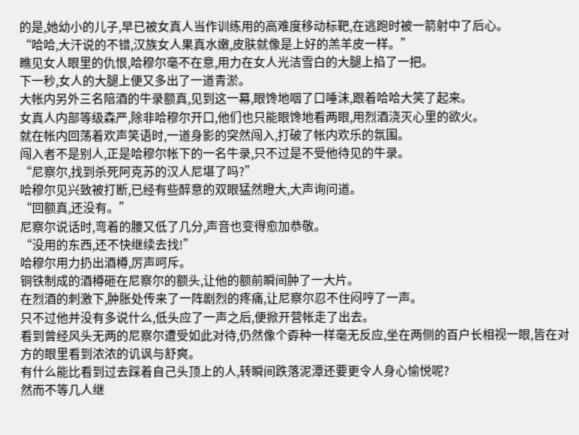的是,她幼小的儿子,早已被女真人当作训练用的高难度移动标靶,在逃跑时被一箭射中了后心。
“哈哈,大汗说的不错,汉族女人果真水嫩,皮肤就像是上好的羔羊皮一样。”
瞧见女人眼里的仇恨,哈穆尔毫不在意,用力在女人光洁雪白的大腿上掐了一把。
下一秒,女人的大腿上便又多出了一道青淤。
大帐内另外三名陪酒的牛录额真,见到这一幕,眼馋地咽了口唾沫,跟着哈哈大笑了起来。
女真人内部等级森严,除非哈穆尔开口,他们也只能眼馋地看两眼,用烈酒浇灭心里的欲火。
就在帐内回荡着欢声笑语时,一道身影的突然闯入,打破了帐内欢乐的氛围。
闯入者不是别人,正是哈穆尔帐下的一名牛录,只不过是不受他待见的牛录。
“尼察尔,找到杀死阿克苏的汉人尼堪了吗?”
哈穆尔见兴致被打断,已经有些醉意的双眼猛然瞪大,大声询问道。
“回额真,还没有。”
尼察尔说话时,弯着的腰又低了几分,声音也变得愈加恭敬。
“没用的东西,还不快继续去找!”
哈穆尔用力扔出酒樽,厉声呵斥。
铜铁制成的酒樽砸在尼察尔的额头,让他的额前瞬间肿了一大片。
在烈酒的刺激下,肿胀处传来了一阵剧烈的疼痛,让尼察尔忍不住闷哼了一声。
只不过他并没有多说什么,低头应了一声之后,便掀开营帐走了出去。
看到曾经风头无两的尼察尔遭受如此对待,仍然像个孬种一样毫无反应,坐在两侧的百户长相视一眼,皆在对方的眼里看到浓浓的讥讽与舒爽。
有什么能比看到过去踩着自己头顶上的人,转瞬间跌落泥潭还要更令人身心愉悦呢?
然而不等几人继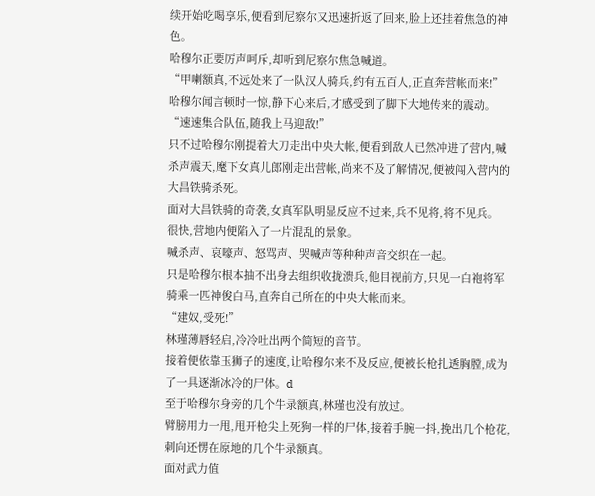续开始吃喝享乐,便看到尼察尔又迅速折返了回来,脸上还挂着焦急的神色。
哈穆尔正要厉声呵斥,却听到尼察尔焦急喊道。
“甲喇额真,不远处来了一队汉人骑兵,约有五百人,正直奔营帐而来!”
哈穆尔闻言顿时一惊,静下心来后,才感受到了脚下大地传来的震动。
“速速集合队伍,随我上马迎敌!”
只不过哈穆尔刚提着大刀走出中央大帐,便看到敌人已然冲进了营内,喊杀声震天,麾下女真儿郎刚走出营帐,尚来不及了解情况,便被闯入营内的大昌铁骑杀死。
面对大昌铁骑的奇袭,女真军队明显反应不过来,兵不见将,将不见兵。
很快,营地内便陷入了一片混乱的景象。
喊杀声、哀嚎声、怒骂声、哭喊声等种种声音交织在一起。
只是哈穆尔根本抽不出身去组织收拢溃兵,他目视前方,只见一白袍将军骑乘一匹神俊白马,直奔自己所在的中央大帐而来。
“建奴,受死!”
林瑾薄唇轻启,冷冷吐出两个简短的音节。
接着便依靠玉狮子的速度,让哈穆尔来不及反应,便被长枪扎透胸膛,成为了一具逐渐冰冷的尸体。d
至于哈穆尔身旁的几个牛录额真,林瑾也没有放过。
臂膀用力一甩,甩开枪尖上死狗一样的尸体,接着手腕一抖,挽出几个枪花,刺向还愣在原地的几个牛录额真。
面对武力值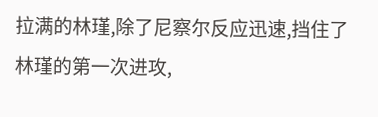拉满的林瑾,除了尼察尔反应迅速,挡住了林瑾的第一次进攻,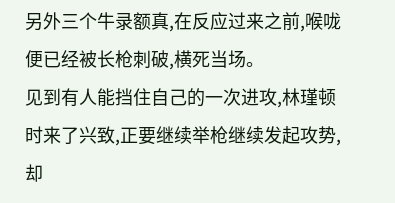另外三个牛录额真,在反应过来之前,喉咙便已经被长枪刺破,横死当场。
见到有人能挡住自己的一次进攻,林瑾顿时来了兴致,正要继续举枪继续发起攻势,却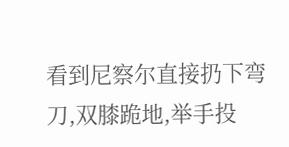看到尼察尔直接扔下弯刀,双膝跪地,举手投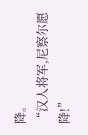降。
“汉人将军,尼察尔愿降!”